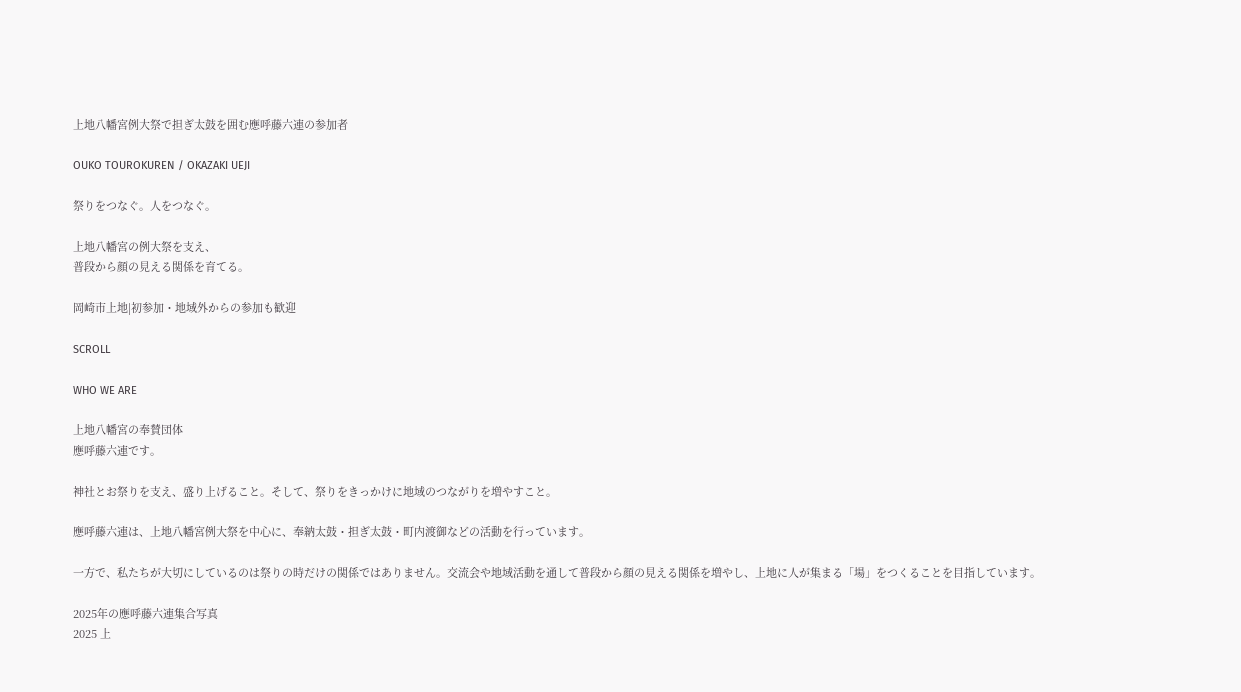上地八幡宮例大祭で担ぎ太鼓を囲む應呼藤六連の参加者

OUKO TOUROKUREN / OKAZAKI UEJI

祭りをつなぐ。人をつなぐ。

上地八幡宮の例大祭を支え、
普段から顔の見える関係を育てる。

岡崎市上地|初参加・地域外からの参加も歓迎

SCROLL

WHO WE ARE

上地八幡宮の奉賛団体
應呼藤六連です。

神社とお祭りを支え、盛り上げること。そして、祭りをきっかけに地域のつながりを増やすこと。

應呼藤六連は、上地八幡宮例大祭を中心に、奉納太鼓・担ぎ太鼓・町内渡御などの活動を行っています。

一方で、私たちが大切にしているのは祭りの時だけの関係ではありません。交流会や地域活動を通して普段から顔の見える関係を増やし、上地に人が集まる「場」をつくることを目指しています。

2025年の應呼藤六連集合写真
2025 上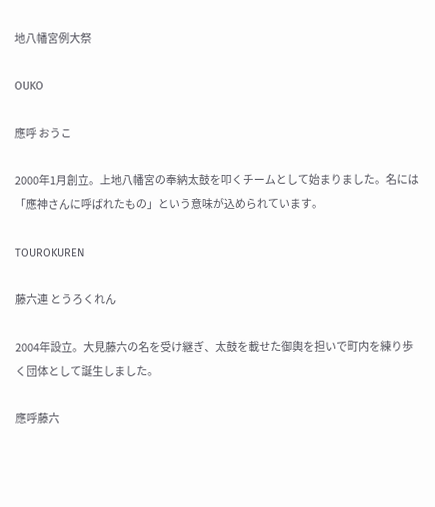地八幡宮例大祭

OUKO

應呼 おうこ

2000年1月創立。上地八幡宮の奉納太鼓を叩くチームとして始まりました。名には「應神さんに呼ばれたもの」という意味が込められています。

TOUROKUREN

藤六連 とうろくれん

2004年設立。大見藤六の名を受け継ぎ、太鼓を載せた御輿を担いで町内を練り歩く団体として誕生しました。

應呼藤六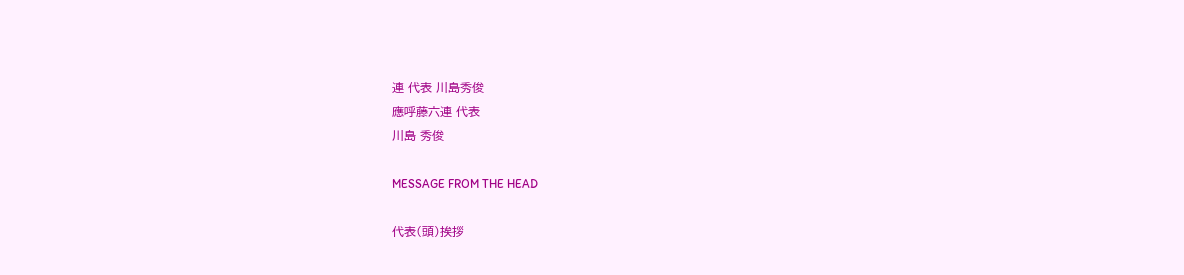連 代表 川島秀俊
應呼藤六連 代表
川島 秀俊

MESSAGE FROM THE HEAD

代表(頭)挨拶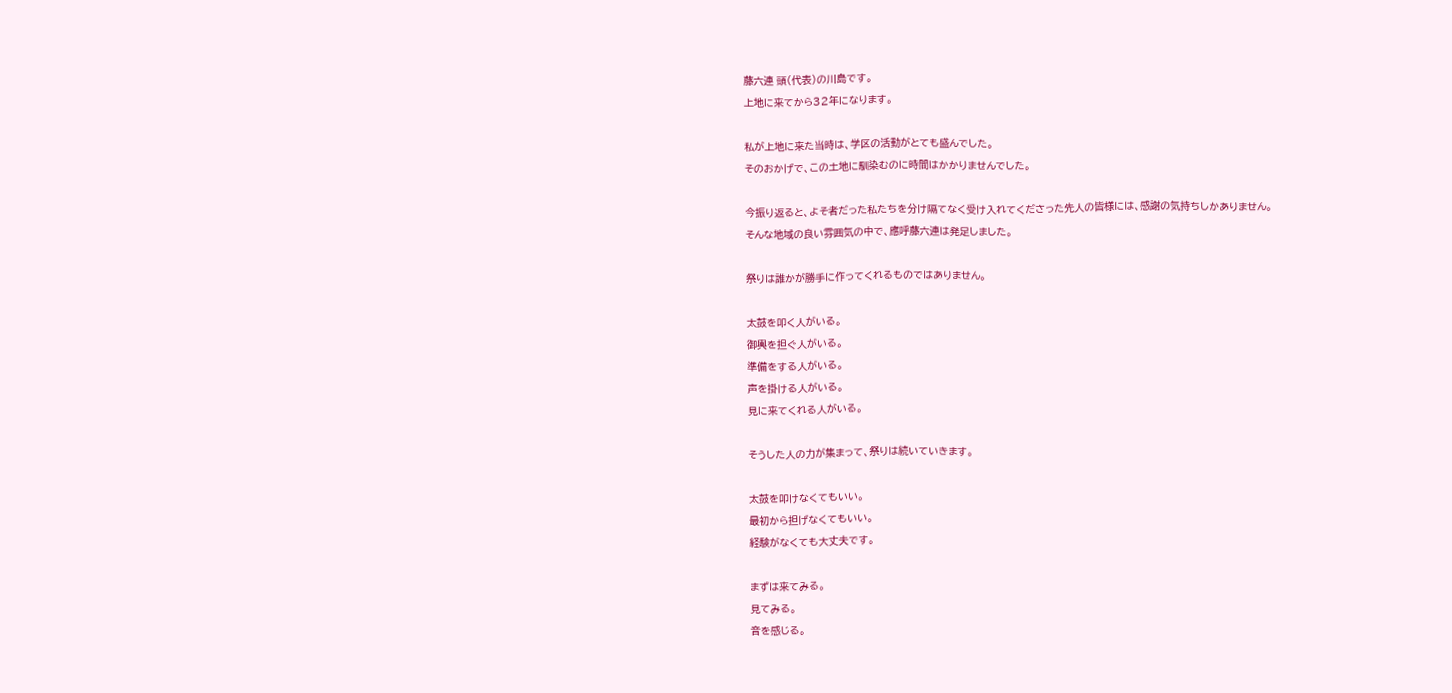藤六連 頭(代表)の川島です。
上地に来てから32年になります。

私が上地に来た当時は、学区の活動がとても盛んでした。
そのおかげで、この土地に馴染むのに時間はかかりませんでした。

今振り返ると、よそ者だった私たちを分け隔てなく受け入れてくださった先人の皆様には、感謝の気持ちしかありません。
そんな地域の良い雰囲気の中で、應呼藤六連は発足しました。

祭りは誰かが勝手に作ってくれるものではありません。

太鼓を叩く人がいる。
御輿を担ぐ人がいる。
準備をする人がいる。
声を掛ける人がいる。
見に来てくれる人がいる。

そうした人の力が集まって、祭りは続いていきます。

太鼓を叩けなくてもいい。
最初から担げなくてもいい。
経験がなくても大丈夫です。

まずは来てみる。
見てみる。
音を感じる。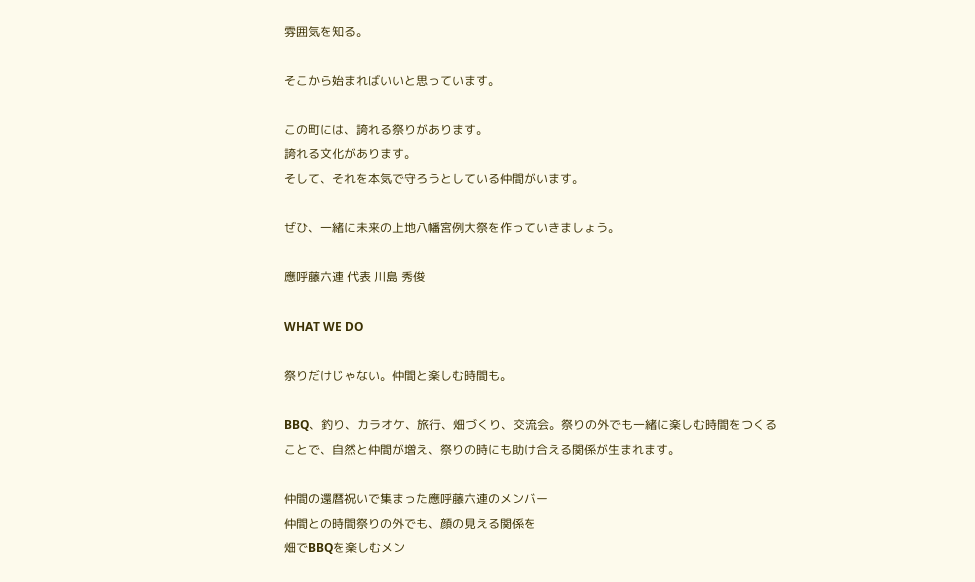雰囲気を知る。

そこから始まればいいと思っています。

この町には、誇れる祭りがあります。
誇れる文化があります。
そして、それを本気で守ろうとしている仲間がいます。

ぜひ、一緒に未来の上地八幡宮例大祭を作っていきましょう。

應呼藤六連 代表 川島 秀俊

WHAT WE DO

祭りだけじゃない。仲間と楽しむ時間も。

BBQ、釣り、カラオケ、旅行、畑づくり、交流会。祭りの外でも一緒に楽しむ時間をつくることで、自然と仲間が増え、祭りの時にも助け合える関係が生まれます。

仲間の還暦祝いで集まった應呼藤六連のメンバー
仲間との時間祭りの外でも、顔の見える関係を
畑でBBQを楽しむメン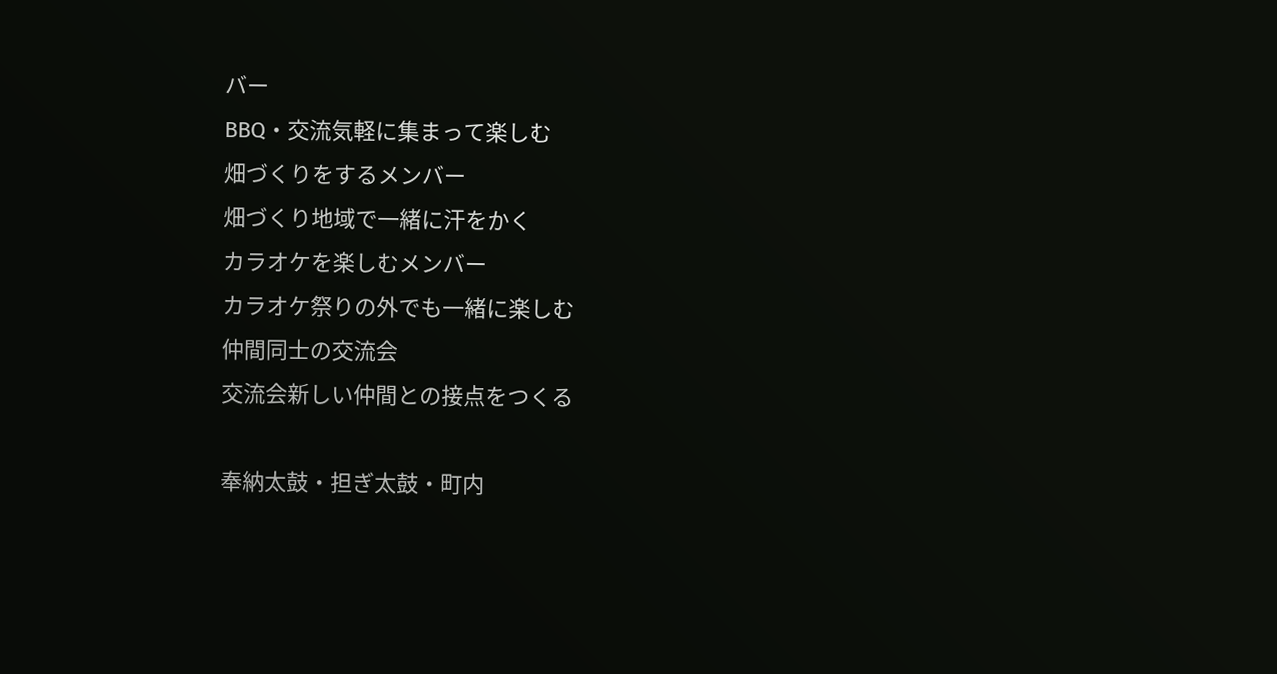バー
BBQ・交流気軽に集まって楽しむ
畑づくりをするメンバー
畑づくり地域で一緒に汗をかく
カラオケを楽しむメンバー
カラオケ祭りの外でも一緒に楽しむ
仲間同士の交流会
交流会新しい仲間との接点をつくる

奉納太鼓・担ぎ太鼓・町内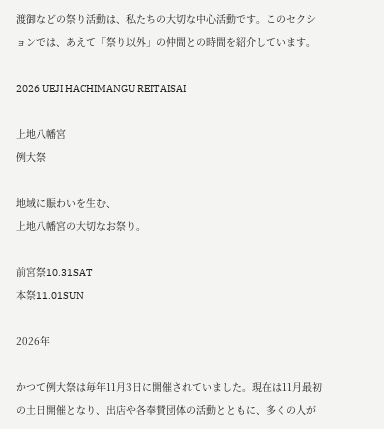渡御などの祭り活動は、私たちの大切な中心活動です。このセクションでは、あえて「祭り以外」の仲間との時間を紹介しています。

2026 UEJI HACHIMANGU REITAISAI

上地八幡宮
例大祭

地域に賑わいを生む、
上地八幡宮の大切なお祭り。

前宮祭10.31SAT
本祭11.01SUN

2026年

かつて例大祭は毎年11月3日に開催されていました。現在は11月最初の土日開催となり、出店や各奉賛団体の活動とともに、多くの人が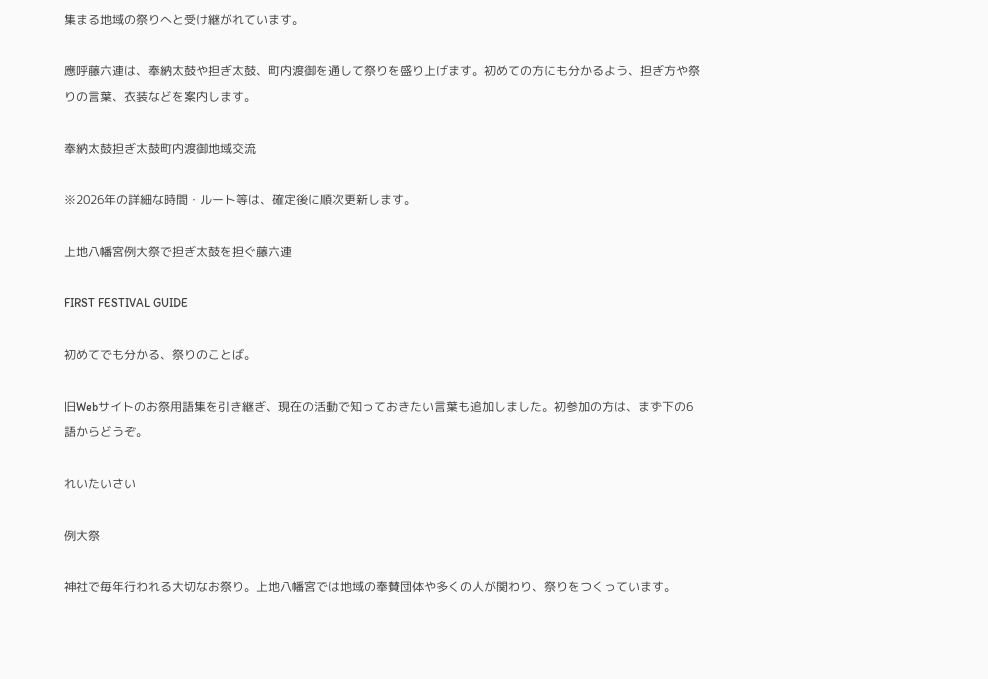集まる地域の祭りへと受け継がれています。

應呼藤六連は、奉納太鼓や担ぎ太鼓、町内渡御を通して祭りを盛り上げます。初めての方にも分かるよう、担ぎ方や祭りの言葉、衣装などを案内します。

奉納太鼓担ぎ太鼓町内渡御地域交流

※2026年の詳細な時間・ルート等は、確定後に順次更新します。

上地八幡宮例大祭で担ぎ太鼓を担ぐ藤六連

FIRST FESTIVAL GUIDE

初めてでも分かる、祭りのことば。

旧Webサイトのお祭用語集を引き継ぎ、現在の活動で知っておきたい言葉も追加しました。初参加の方は、まず下の6語からどうぞ。

れいたいさい

例大祭

神社で毎年行われる大切なお祭り。上地八幡宮では地域の奉賛団体や多くの人が関わり、祭りをつくっています。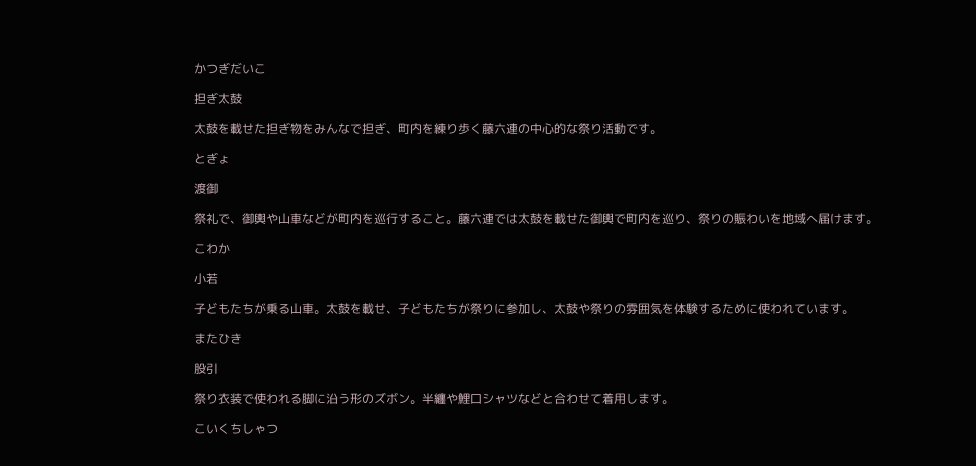かつぎだいこ

担ぎ太鼓

太鼓を載せた担ぎ物をみんなで担ぎ、町内を練り歩く藤六連の中心的な祭り活動です。

とぎょ

渡御

祭礼で、御輿や山車などが町内を巡行すること。藤六連では太鼓を載せた御輿で町内を巡り、祭りの賑わいを地域へ届けます。

こわか

小若

子どもたちが乗る山車。太鼓を載せ、子どもたちが祭りに参加し、太鼓や祭りの雰囲気を体験するために使われています。

またひき

股引

祭り衣装で使われる脚に沿う形のズボン。半纏や鯉口シャツなどと合わせて着用します。

こいくちしゃつ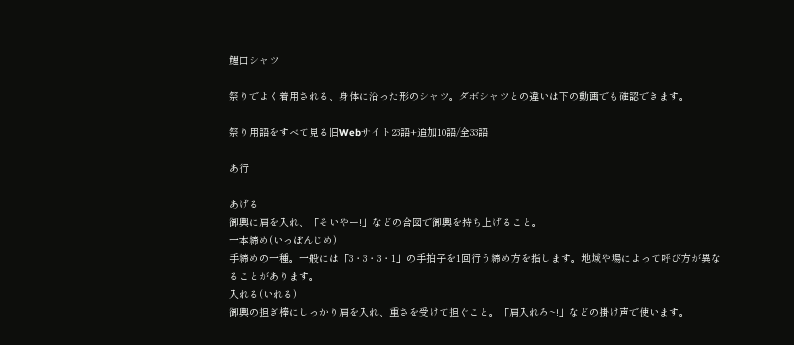鯉口シャツ

祭りでよく着用される、身体に沿った形のシャツ。ダボシャツとの違いは下の動画でも確認できます。

祭り用語をすべて見る旧Webサイト23語+追加10語/全33語

あ行

あげる
御輿に肩を入れ、「そいやー!」などの合図で御輿を持ち上げること。
一本締め(いっぽんじめ)
手締めの一種。一般には「3・3・3・1」の手拍子を1回行う締め方を指します。地域や場によって呼び方が異なることがあります。
入れる(いれる)
御輿の担ぎ棒にしっかり肩を入れ、重さを受けて担ぐこと。「肩入れろ~!」などの掛け声で使います。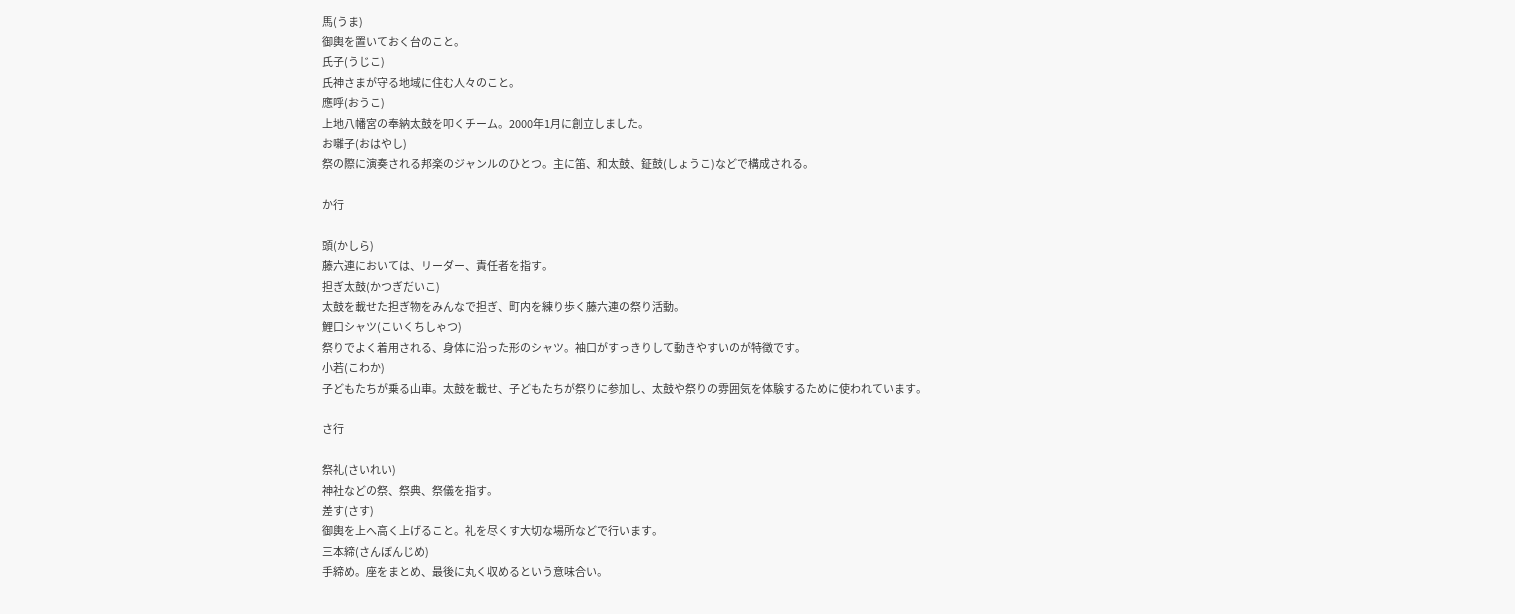馬(うま)
御輿を置いておく台のこと。
氏子(うじこ)
氏神さまが守る地域に住む人々のこと。
應呼(おうこ)
上地八幡宮の奉納太鼓を叩くチーム。2000年1月に創立しました。
お囃子(おはやし)
祭の際に演奏される邦楽のジャンルのひとつ。主に笛、和太鼓、鉦鼓(しょうこ)などで構成される。

か行

頭(かしら)
藤六連においては、リーダー、責任者を指す。
担ぎ太鼓(かつぎだいこ)
太鼓を載せた担ぎ物をみんなで担ぎ、町内を練り歩く藤六連の祭り活動。
鯉口シャツ(こいくちしゃつ)
祭りでよく着用される、身体に沿った形のシャツ。袖口がすっきりして動きやすいのが特徴です。
小若(こわか)
子どもたちが乗る山車。太鼓を載せ、子どもたちが祭りに参加し、太鼓や祭りの雰囲気を体験するために使われています。

さ行

祭礼(さいれい)
神社などの祭、祭典、祭儀を指す。
差す(さす)
御輿を上へ高く上げること。礼を尽くす大切な場所などで行います。
三本締(さんぼんじめ)
手締め。座をまとめ、最後に丸く収めるという意味合い。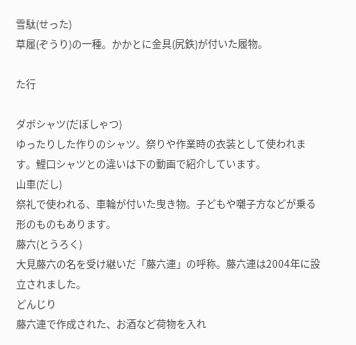雪駄(せった)
草履(ぞうり)の一種。かかとに金具(尻鉄)が付いた履物。

た行

ダボシャツ(だぼしゃつ)
ゆったりした作りのシャツ。祭りや作業時の衣装として使われます。鯉口シャツとの違いは下の動画で紹介しています。
山車(だし)
祭礼で使われる、車輪が付いた曳き物。子どもや囃子方などが乗る形のものもあります。
藤六(とうろく)
大見藤六の名を受け継いだ「藤六連」の呼称。藤六連は2004年に設立されました。
どんじり
藤六連で作成された、お酒など荷物を入れ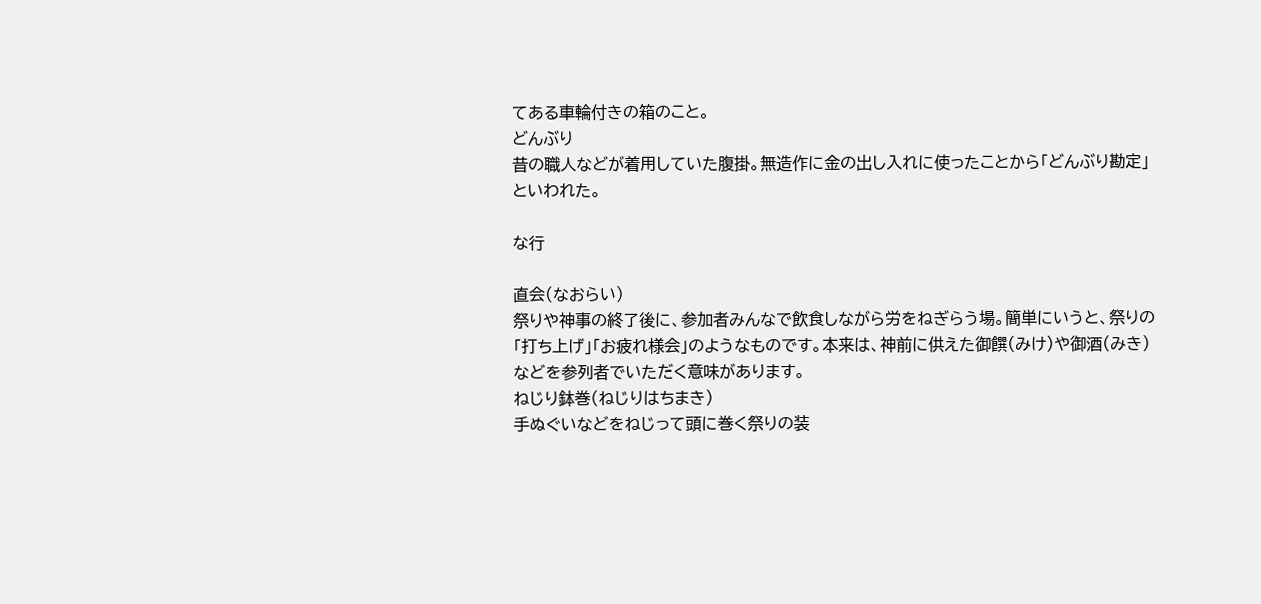てある車輪付きの箱のこと。
どんぶり
昔の職人などが着用していた腹掛。無造作に金の出し入れに使ったことから「どんぶり勘定」といわれた。

な行

直会(なおらい)
祭りや神事の終了後に、参加者みんなで飲食しながら労をねぎらう場。簡単にいうと、祭りの「打ち上げ」「お疲れ様会」のようなものです。本来は、神前に供えた御饌(みけ)や御酒(みき)などを参列者でいただく意味があります。
ねじり鉢巻(ねじりはちまき)
手ぬぐいなどをねじって頭に巻く祭りの装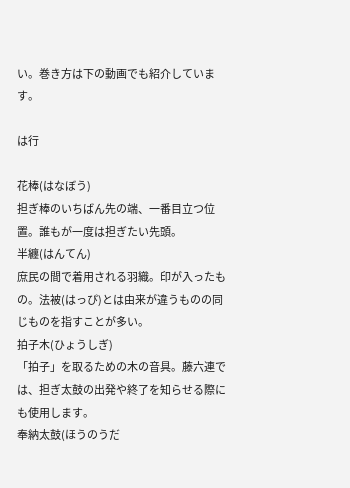い。巻き方は下の動画でも紹介しています。

は行

花棒(はなぼう)
担ぎ棒のいちばん先の端、一番目立つ位置。誰もが一度は担ぎたい先頭。
半纏(はんてん)
庶民の間で着用される羽織。印が入ったもの。法被(はっぴ)とは由来が違うものの同じものを指すことが多い。
拍子木(ひょうしぎ)
「拍子」を取るための木の音具。藤六連では、担ぎ太鼓の出発や終了を知らせる際にも使用します。
奉納太鼓(ほうのうだ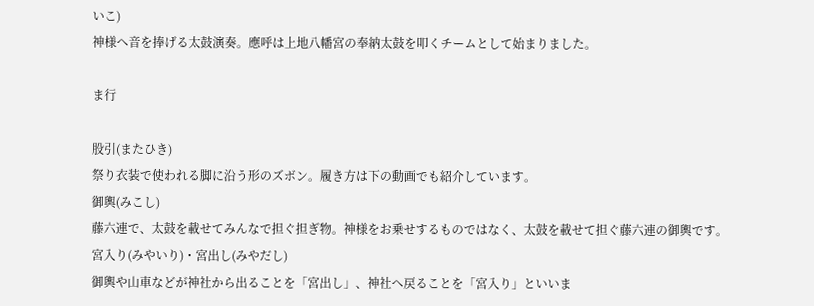いこ)
神様へ音を捧げる太鼓演奏。應呼は上地八幡宮の奉納太鼓を叩くチームとして始まりました。

ま行

股引(またひき)
祭り衣装で使われる脚に沿う形のズボン。履き方は下の動画でも紹介しています。
御輿(みこし)
藤六連で、太鼓を載せてみんなで担ぐ担ぎ物。神様をお乗せするものではなく、太鼓を載せて担ぐ藤六連の御輿です。
宮入り(みやいり)・宮出し(みやだし)
御輿や山車などが神社から出ることを「宮出し」、神社へ戻ることを「宮入り」といいま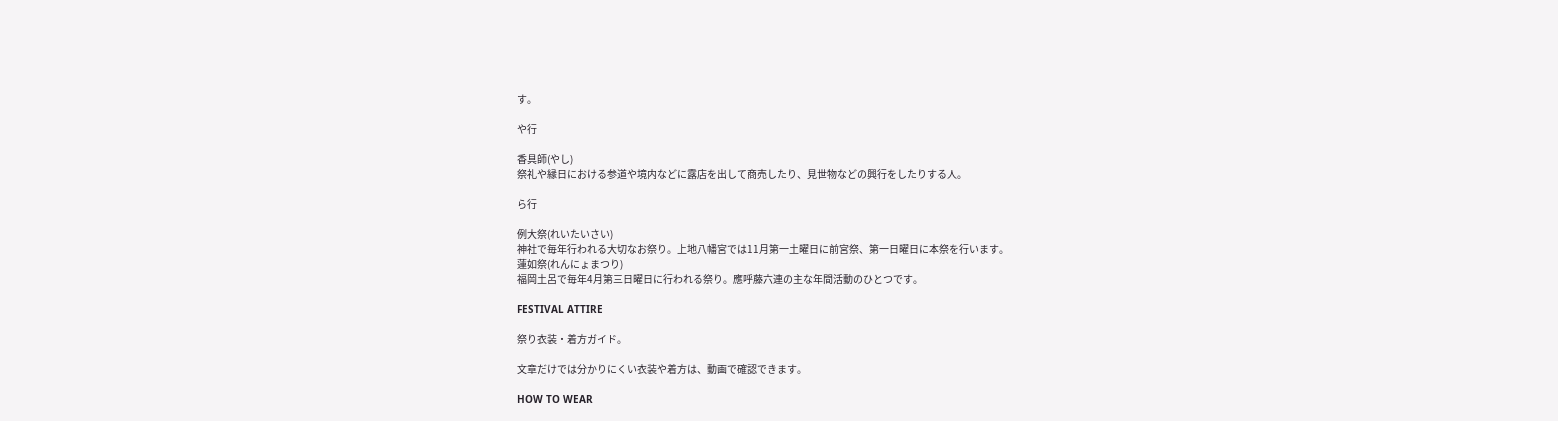す。

や行

香具師(やし)
祭礼や縁日における参道や境内などに露店を出して商売したり、見世物などの興行をしたりする人。

ら行

例大祭(れいたいさい)
神社で毎年行われる大切なお祭り。上地八幡宮では11月第一土曜日に前宮祭、第一日曜日に本祭を行います。
蓮如祭(れんにょまつり)
福岡土呂で毎年4月第三日曜日に行われる祭り。應呼藤六連の主な年間活動のひとつです。

FESTIVAL ATTIRE

祭り衣装・着方ガイド。

文章だけでは分かりにくい衣装や着方は、動画で確認できます。

HOW TO WEAR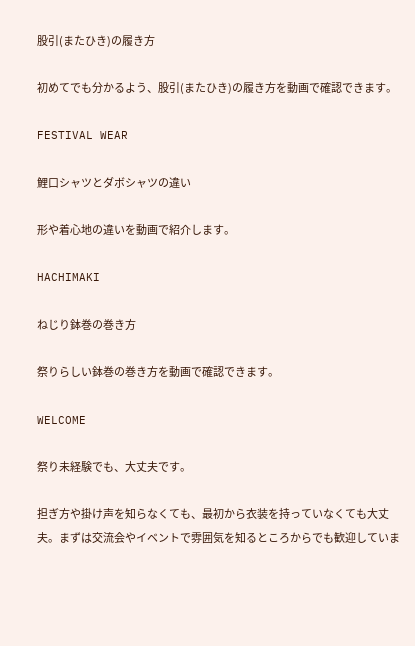股引(またひき)の履き方

初めてでも分かるよう、股引(またひき)の履き方を動画で確認できます。

FESTIVAL WEAR

鯉口シャツとダボシャツの違い

形や着心地の違いを動画で紹介します。

HACHIMAKI

ねじり鉢巻の巻き方

祭りらしい鉢巻の巻き方を動画で確認できます。

WELCOME

祭り未経験でも、大丈夫です。

担ぎ方や掛け声を知らなくても、最初から衣装を持っていなくても大丈夫。まずは交流会やイベントで雰囲気を知るところからでも歓迎していま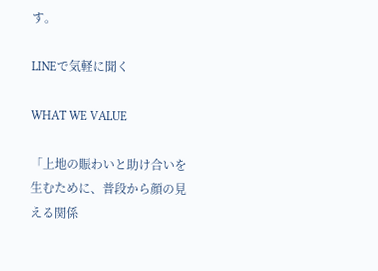す。

LINEで気軽に聞く

WHAT WE VALUE

「上地の賑わいと助け合いを生むために、普段から顔の見える関係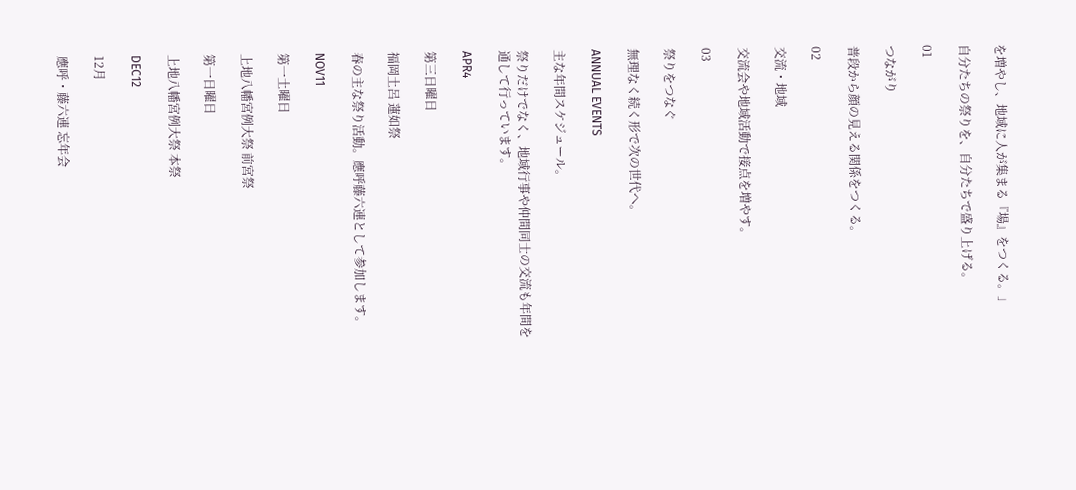を増やし、地域に人が集まる『場』をつくる。」

自分たちの祭りを、自分たちで盛り上げる。

01

つながり

普段から顔の見える関係をつくる。

02

交流・地域

交流会や地域活動で接点を増やす。

03

祭りをつなぐ

無理なく続く形で次の世代へ。

ANNUAL EVENTS

主な年間スケジュール。

祭りだけでなく、地域行事や仲間同士の交流も年間を通して行っています。

APR4

第三日曜日

福岡土呂 蓮如祭

春の主な祭り活動。應呼藤六連として参加します。

NOV11

第一土曜日

上地八幡宮例大祭 前宮祭

第一日曜日

上地八幡宮例大祭 本祭

DEC12

12月

應呼・藤六連 忘年会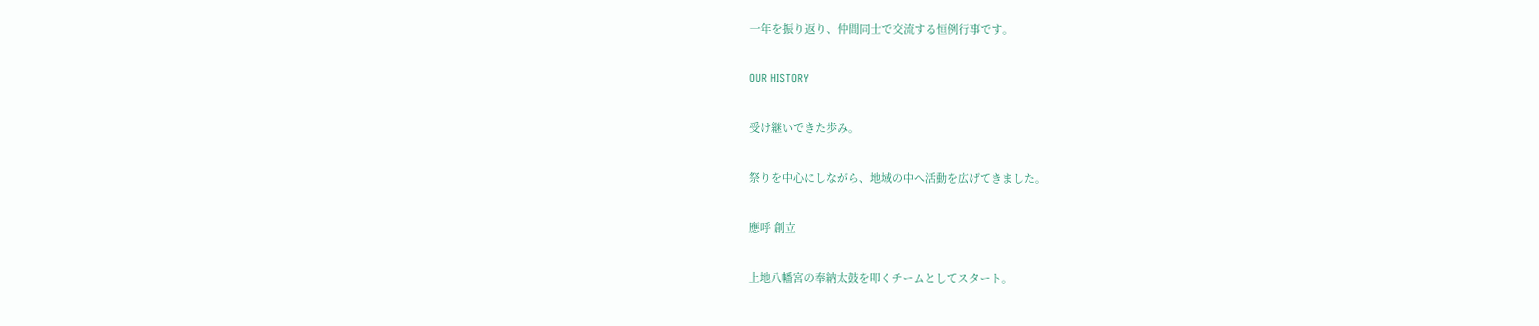一年を振り返り、仲間同士で交流する恒例行事です。

OUR HISTORY

受け継いできた歩み。

祭りを中心にしながら、地域の中へ活動を広げてきました。

應呼 創立

上地八幡宮の奉納太鼓を叩くチームとしてスタート。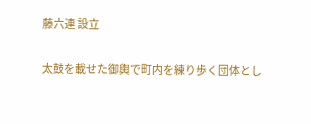藤六連 設立

太鼓を載せた御輿で町内を練り歩く団体とし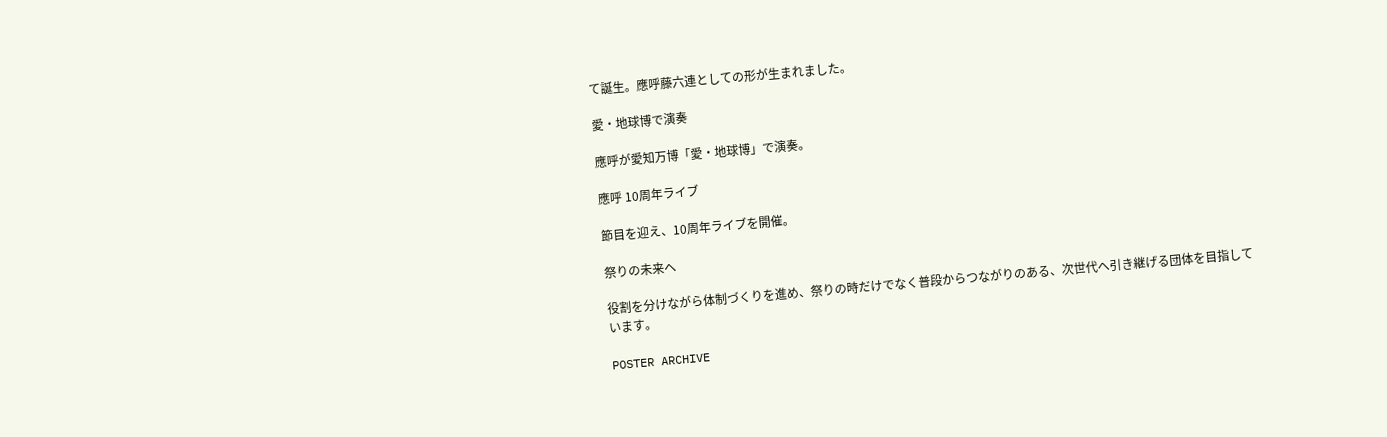て誕生。應呼藤六連としての形が生まれました。

愛・地球博で演奏

應呼が愛知万博「愛・地球博」で演奏。

應呼 10周年ライブ

節目を迎え、10周年ライブを開催。

祭りの未来へ

役割を分けながら体制づくりを進め、祭りの時だけでなく普段からつながりのある、次世代へ引き継げる団体を目指しています。

POSTER ARCHIVE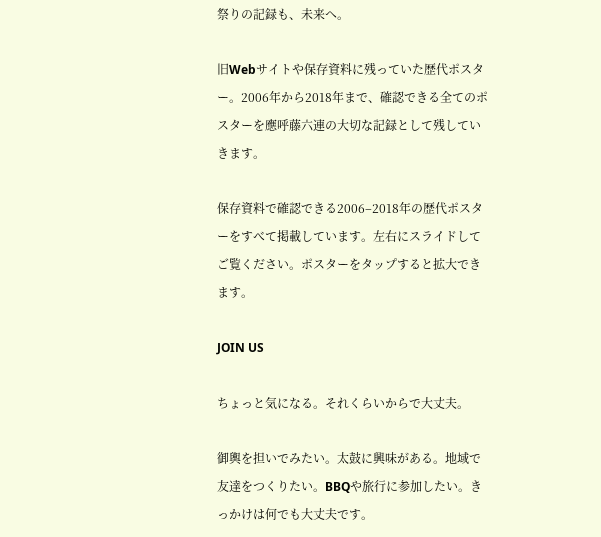祭りの記録も、未来へ。

旧Webサイトや保存資料に残っていた歴代ポスター。2006年から2018年まで、確認できる全てのポスターを應呼藤六連の大切な記録として残していきます。

保存資料で確認できる2006–2018年の歴代ポスターをすべて掲載しています。左右にスライドしてご覧ください。ポスターをタップすると拡大できます。

JOIN US

ちょっと気になる。それくらいからで大丈夫。

御輿を担いでみたい。太鼓に興味がある。地域で友達をつくりたい。BBQや旅行に参加したい。きっかけは何でも大丈夫です。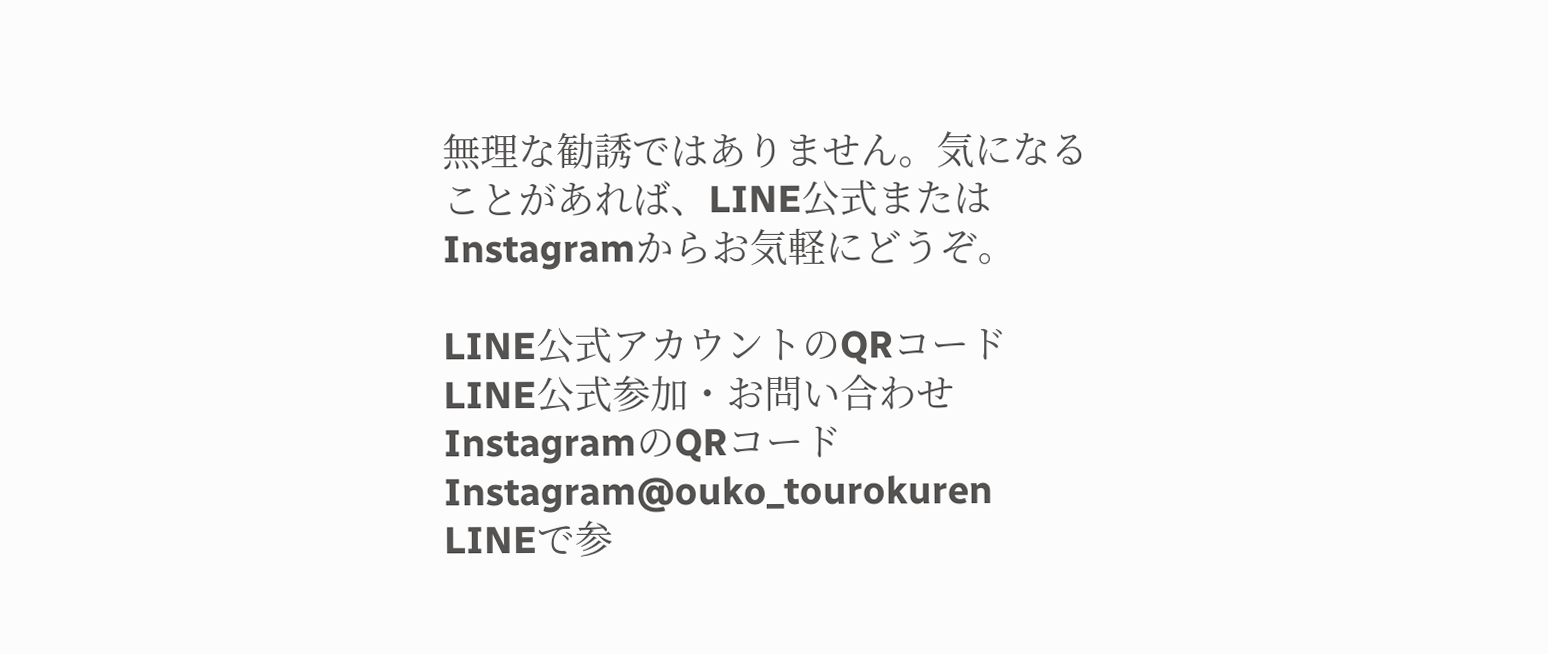無理な勧誘ではありません。気になることがあれば、LINE公式またはInstagramからお気軽にどうぞ。

LINE公式アカウントのQRコード
LINE公式参加・お問い合わせ
InstagramのQRコード
Instagram@ouko_tourokuren
LINEで参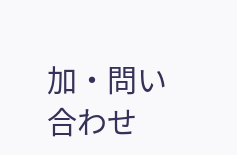加・問い合わせ